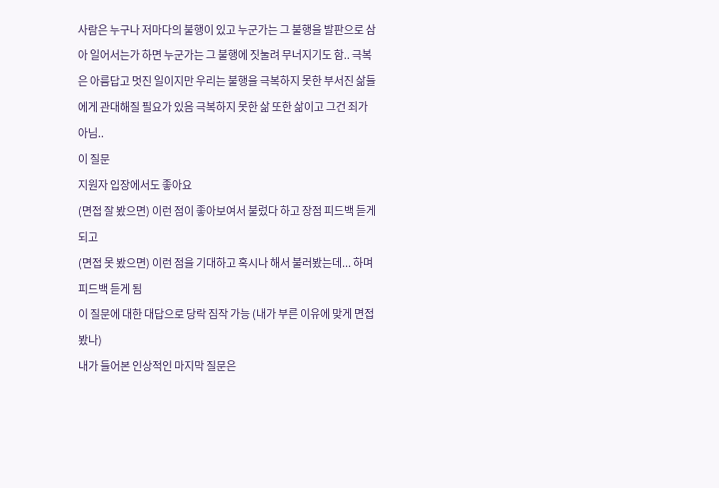사람은 누구나 저마다의 불행이 있고 누군가는 그 불행을 발판으로 삼아 일어서는가 하면 누군가는 그 불행에 짓눌려 무너지기도 함.. 극복은 아름답고 멋진 일이지만 우리는 불행을 극복하지 못한 부서진 삶들에게 관대해질 필요가 있음 극복하지 못한 삶 또한 삶이고 그건 죄가 아님..
이 질문
지원자 입장에서도 좋아요
(면접 잘 봤으면) 이런 점이 좋아보여서 불렀다 하고 장점 피드백 듣게 되고
(면접 못 봤으면) 이런 점을 기대하고 혹시나 해서 불러봤는데... 하며 피드백 듣게 됨
이 질문에 대한 대답으로 당락 짐작 가능 (내가 부른 이유에 맞게 면접 봤나)
내가 들어본 인상적인 마지막 질문은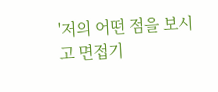'저의 어떤 점을 보시고 면접기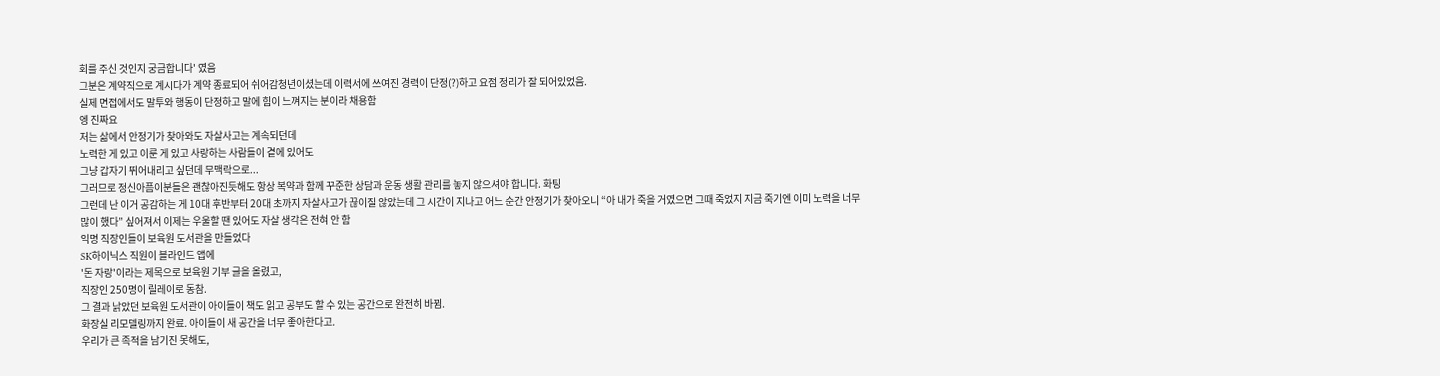회를 주신 것인지 궁금합니다' 였음
그분은 계약직으로 계시다가 계약 종료되어 쉬어감청년이셨는데 이력서에 쓰여진 경력이 단정(?)하고 요점 정리가 잘 되어있었음.
실제 면접에서도 말투와 행동이 단정하고 말에 힘이 느껴지는 분이라 채용함
엥 진짜요
저는 삶에서 안정기가 찾아와도 자살사고는 계속되던데
노력한 게 있고 이룬 게 있고 사랑하는 사람들이 곁에 있어도
그냥 갑자기 뛰어내리고 싶던데 무맥락으로...
그러므로 정신아픔이분들은 괜찮아진듯해도 항상 복약과 함께 꾸준한 상담과 운동 생활 관리를 놓지 않으셔야 합니다. 화팅
그런데 난 이거 공감하는 게 10대 후반부터 20대 초까지 자살사고가 끊이질 않았는데 그 시간이 지나고 어느 순간 안정기가 찾아오니 “아 내가 죽을 거였으면 그때 죽었지 지금 죽기엔 이미 노력을 너무 많이 했다” 싶어져서 이제는 우울할 땐 있어도 자살 생각은 전혀 안 함
익명 직장인들이 보육원 도서관을 만들었다
SK하이닉스 직원이 블라인드 앱에
'돈 자랑'이라는 제목으로 보육원 기부 글을 올렸고,
직장인 250명이 릴레이로 동참.
그 결과 낡았던 보육원 도서관이 아이들이 책도 읽고 공부도 할 수 있는 공간으로 완전히 바뀜.
화장실 리모델링까지 완료. 아이들이 새 공간을 너무 좋아한다고.
우리가 큰 족적을 남기진 못해도,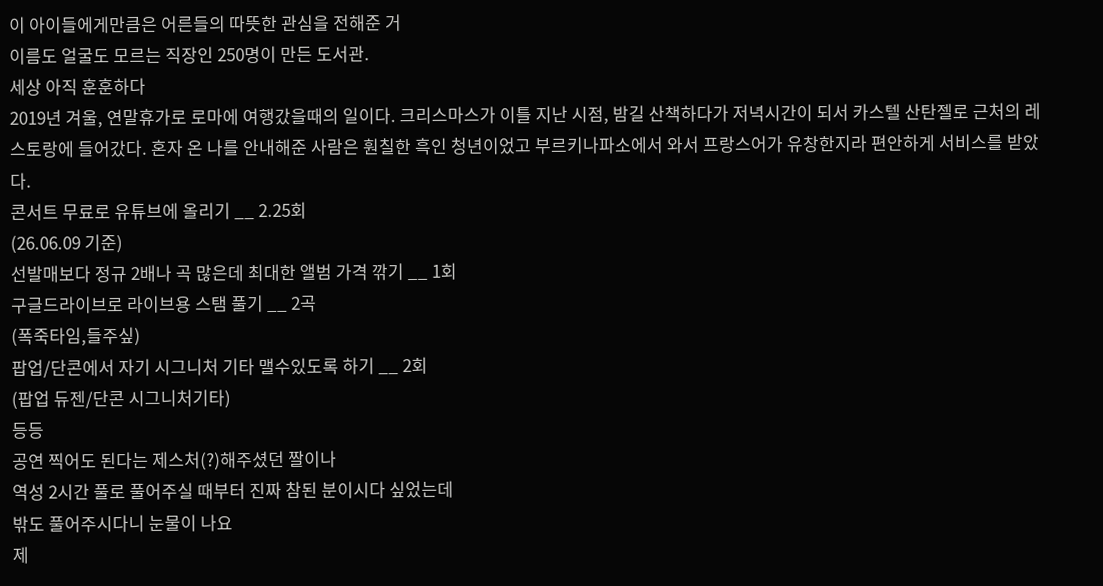이 아이들에게만큼은 어른들의 따뜻한 관심을 전해준 거
이름도 얼굴도 모르는 직장인 250명이 만든 도서관.
세상 아직 훈훈하다
2019년 겨울, 연말휴가로 로마에 여행갔을때의 일이다. 크리스마스가 이틀 지난 시점, 밤길 산책하다가 저녁시간이 되서 카스텔 산탄젤로 근처의 레스토랑에 들어갔다. 혼자 온 나를 안내해준 사람은 훤칠한 흑인 청년이었고 부르키나파소에서 와서 프랑스어가 유창한지라 편안하게 서비스를 받았다.
콘서트 무료로 유튜브에 올리기 __ 2.25회
(26.06.09 기준)
선발매보다 정규 2배나 곡 많은데 최대한 앨범 가격 깎기 __ 1회
구글드라이브로 라이브용 스탬 풀기 __ 2곡
(폭죽타임,들주싶)
팝업/단콘에서 자기 시그니처 기타 맬수있도록 하기 __ 2회
(팝업 듀젠/단콘 시그니처기타)
등등
공연 찍어도 된다는 제스처(?)해주셨던 짤이나
역성 2시간 풀로 풀어주실 때부터 진짜 참된 분이시다 싶었는데
밖도 풀어주시다니 눈물이 나요
제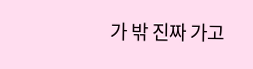가 밖 진짜 가고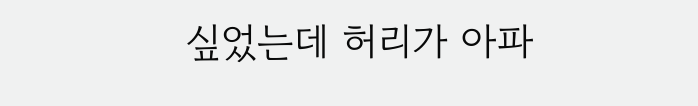싶었는데 허리가 아파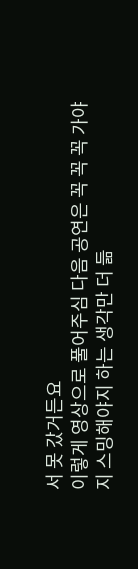서 못 갔거든요
이렇게 영상으로 풀어주심 다음 공연은 꼭 꼭 꼭 가야지 스밍해야지 하는 생각만 더 듦